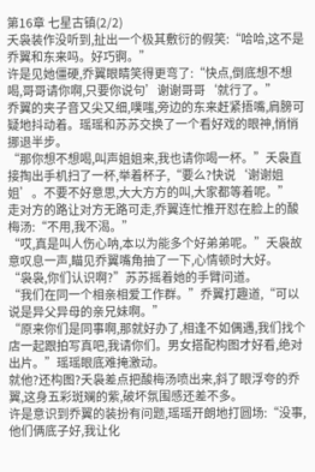第16章 七星古镇(2/2)
夭袅装作没听到,扯出一个极其敷衍的假笑:“哈哈,这不是乔翼和东来吗。好巧锕。”
许是见她僵硬,乔翼眼睛笑得更弯了:“快点,倒底想不想喝,哥哥请你啊,只要你说句’谢谢哥哥‘就行了。”
乔翼的夹子音又尖又细,噗嗤,旁边的东来赶紧捂嘴,肩膀可疑地抖动着。瑶瑶和苏苏交换了一个看好戏的眼神,悄悄挪退半步。
“那你想不想喝,叫声姐姐来,我也请你喝一杯。”夭袅直接掏出手机扫了一杯,举着杯子,“要么?快说‘谢谢姐姐’。不要不好意思,大大方方的叫,大家都等着呢。”
走对方的路让对方无路可走,乔翼连忙推开怼在脸上的酸梅汤:“不用,我不渴。”
“哎,真是叫人伤心呐,本以为能多个好弟弟呢。”夭袅故意叹息一声,瞄见乔翼嘴角抽了一下,心情顿时大好。
“袅袅,你们认识啊?”苏苏摇着她的手臂问道。
“我们在同一个相亲相爱工作群。”乔翼打趣道,“可以说是异父异母的亲兄妹啊。”
“原来你们是同事啊,那就好办了,相逢不如偶遇,我们找个店一起跟拍写真吧,我请你们。男女搭配构图才好看,绝对出片。”瑶瑶眼底难掩激动。
就他?还构图?夭袅差点把酸梅汤喷出来,斜了眼浮夸的乔翼,这身五彩斑斓的紫,破坏氛围感还差不多。
许是意识到乔翼的装扮有问题,瑶瑶开朗地打圆场:“没事,他们俩底子好,我让化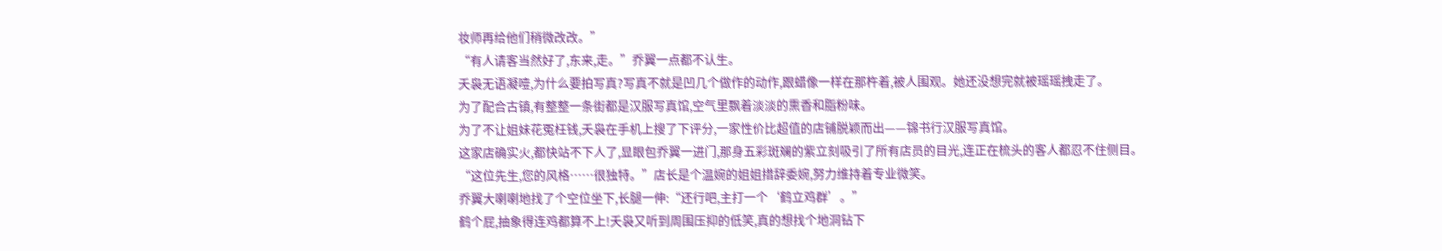妆师再给他们稍微改改。”
“有人请客当然好了,东来,走。”乔翼一点都不认生。
夭袅无语凝噎,为什么要拍写真?写真不就是凹几个做作的动作,跟蜡像一样在那杵着,被人围观。她还没想完就被瑶瑶拽走了。
为了配合古镇,有整整一条街都是汉服写真馆,空气里飘着淡淡的熏香和脂粉味。
为了不让姐妹花冤枉钱,夭袅在手机上搜了下评分,一家性价比超值的店铺脱颖而出——锦书行汉服写真馆。
这家店确实火,都快站不下人了,显眼包乔翼一进门,那身五彩斑斓的紫立刻吸引了所有店员的目光,连正在梳头的客人都忍不住侧目。
“这位先生,您的风格……很独特。”店长是个温婉的姐姐措辞委婉,努力维持着专业微笑。
乔翼大喇喇地找了个空位坐下,长腿一伸:“还行吧,主打一个‘鹤立鸡群’。”
鹤个屁,抽象得连鸡都算不上!夭袅又听到周围压抑的低笑,真的想找个地洞钻下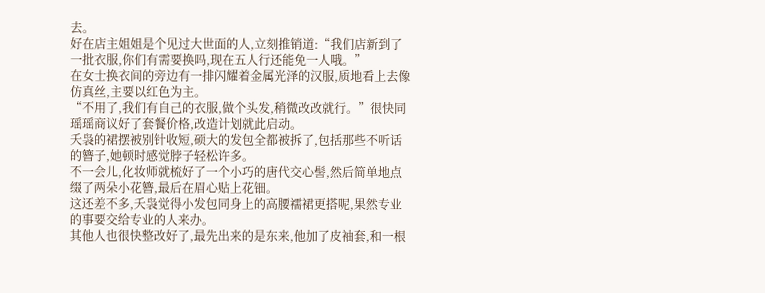去。
好在店主姐姐是个见过大世面的人,立刻推销道:“我们店新到了一批衣服,你们有需要换吗,现在五人行还能免一人哦。”
在女士换衣间的旁边有一排闪耀着金属光泽的汉服,质地看上去像仿真丝,主要以红色为主。
“不用了,我们有自己的衣服,做个头发,稍微改改就行。”很快同瑶瑶商议好了套餐价格,改造计划就此启动。
夭袅的裙摆被别针收短,硕大的发包全都被拆了,包括那些不听话的簪子,她顿时感觉脖子轻松许多。
不一会儿,化妆师就梳好了一个小巧的唐代交心髻,然后简单地点缀了两朵小花簪,最后在眉心贴上花钿。
这还差不多,夭袅觉得小发包同身上的高腰襦裙更搭呢,果然专业的事要交给专业的人来办。
其他人也很快整改好了,最先出来的是东来,他加了皮袖套,和一根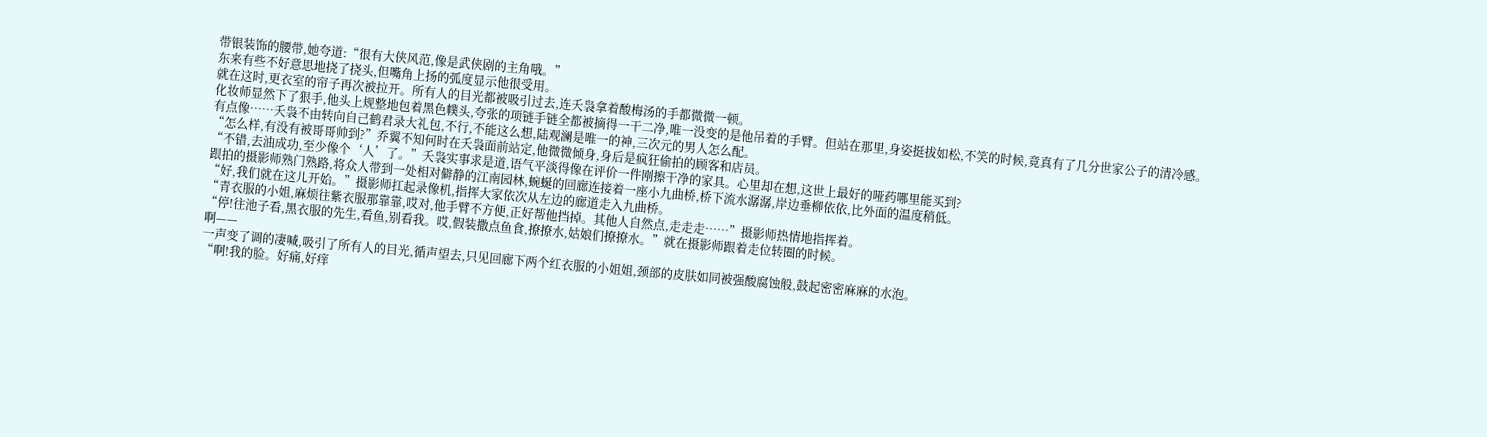带银装饰的腰带,她夸道:“很有大侠风范,像是武侠剧的主角哦。”
东来有些不好意思地挠了挠头,但嘴角上扬的弧度显示他很受用。
就在这时,更衣室的帘子再次被拉开。所有人的目光都被吸引过去,连夭袅拿着酸梅汤的手都微微一顿。
化妆师显然下了狠手,他头上规整地包着黑色幞头,夸张的项链手链全都被摘得一干二净,唯一没变的是他吊着的手臂。但站在那里,身姿挺拔如松,不笑的时候,竟真有了几分世家公子的清冷感。
有点像……夭袅不由转向自己鹤君录大礼包,不行,不能这么想,陆观澜是唯一的神,三次元的男人怎么配。
“怎么样,有没有被哥哥帅到?”乔翼不知何时在夭袅面前站定,他微微倾身,身后是疯狂偷拍的顾客和店员。
“不错,去油成功,至少像个‘人’了。”夭袅实事求是道,语气平淡得像在评价一件刚擦干净的家具。心里却在想,这世上最好的哑药哪里能买到?
跟拍的摄影师熟门熟路,将众人带到一处相对僻静的江南园林,蜿蜒的回廊连接着一座小九曲桥,桥下流水潺潺,岸边垂柳依依,比外面的温度稍低。
“好,我们就在这儿开始。”摄影师扛起录像机,指挥大家依次从左边的廊道走入九曲桥。
“青衣服的小姐,麻烦往紫衣服那靠靠,哎对,他手臂不方便,正好帮他挡掉。其他人自然点,走走走……”摄影师热情地指挥着。
“停!往池子看,黑衣服的先生,看鱼,别看我。哎,假装撒点鱼食,撩撩水,姑娘们撩撩水。”就在摄影师跟着走位转圈的时候。
啊——
一声变了调的凄喊,吸引了所有人的目光,循声望去,只见回廊下两个红衣服的小姐姐,颈部的皮肤如同被强酸腐蚀般,鼓起密密麻麻的水泡。
“啊!我的脸。好痛,好痒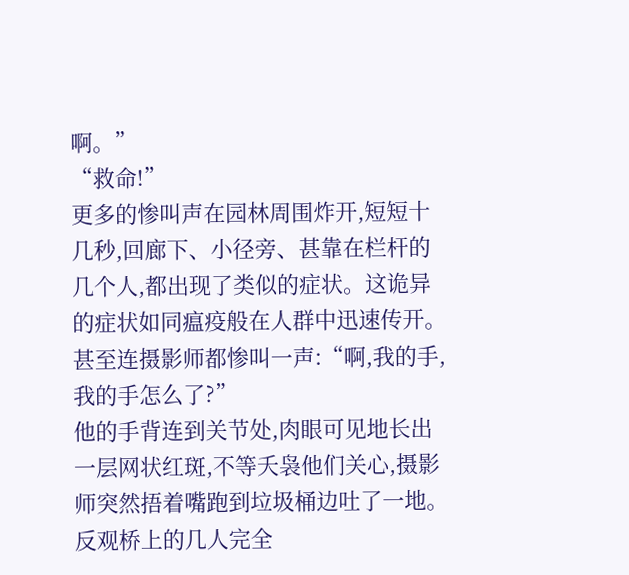啊。”
“救命!”
更多的惨叫声在园林周围炸开,短短十几秒,回廊下、小径旁、甚靠在栏杆的几个人,都出现了类似的症状。这诡异的症状如同瘟疫般在人群中迅速传开。
甚至连摄影师都惨叫一声:“啊,我的手,我的手怎么了?”
他的手背连到关节处,肉眼可见地长出一层网状红斑,不等夭袅他们关心,摄影师突然捂着嘴跑到垃圾桶边吐了一地。
反观桥上的几人完全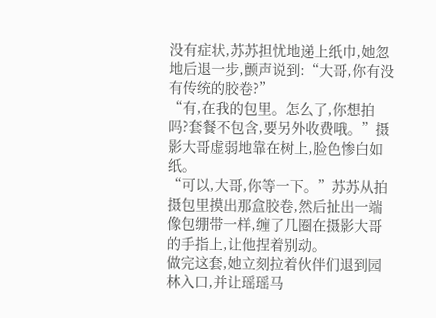没有症状,苏苏担忧地递上纸巾,她忽地后退一步,颤声说到:“大哥,你有没有传统的胶卷?”
“有,在我的包里。怎么了,你想拍吗?套餐不包含,要另外收费哦。”摄影大哥虚弱地靠在树上,脸色惨白如纸。
“可以,大哥,你等一下。”苏苏从拍摄包里摸出那盒胶卷,然后扯出一端像包绷带一样,缠了几圈在摄影大哥的手指上,让他捏着别动。
做完这套,她立刻拉着伙伴们退到园林入口,并让瑶瑶马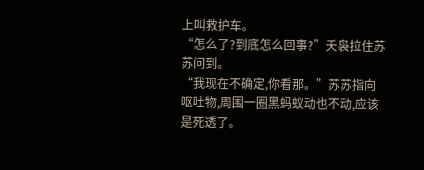上叫救护车。
“怎么了?到底怎么回事?”夭袅拉住苏苏问到。
“我现在不确定,你看那。”苏苏指向呕吐物,周围一圈黑蚂蚁动也不动,应该是死透了。